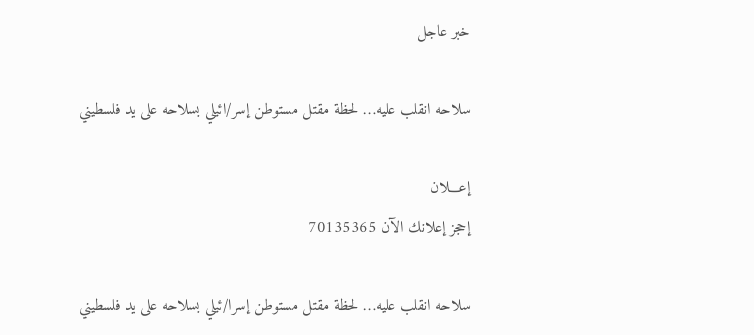خبر عاجل

سلاحه انقلب عليه… لحظة مقتل مستوطن إسر/ائيلي بسلاحه على يد فلسطيني

إعـــلان
إحجز إعلانك الآن 70135365

سلاحه انقلب عليه… لحظة مقتل مستوطن إسرا/ئيلي بسلاحه على يد فلسطيني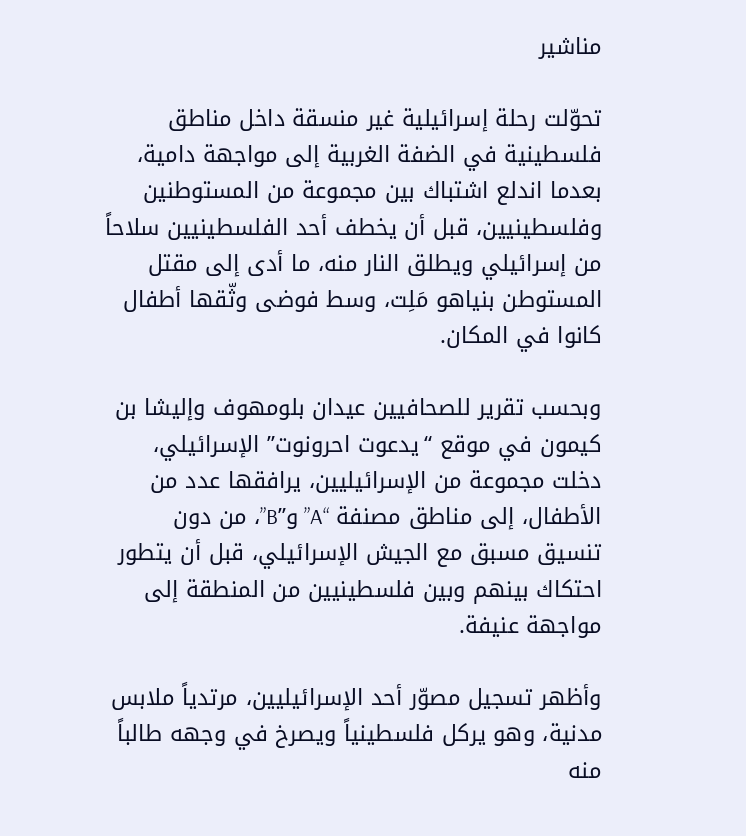مناشير

تحوّلت رحلة إسرائيلية غير منسقة داخل مناطق فلسطينية في الضفة الغربية إلى مواجهة دامية، بعدما اندلع اشتباك بين مجموعة من المستوطنين وفلسطينيين، قبل أن يخطف أحد الفلسطينيين سلاحاً من إسرائيلي ويطلق النار منه، ما أدى إلى مقتل المستوطن بنياهو مَلِت، وسط فوضى وثّقها أطفال كانوا في المكان.

وبحسب تقرير للصحافيين عيدان بلومهوف وإليشا بن كيمون في موقع “يدعوت احرونوت” الإسرائيلي، دخلت مجموعة من الإسرائيليين، يرافقها عدد من الأطفال، إلى مناطق مصنفة “A” و”B”، من دون تنسيق مسبق مع الجيش الإسرائيلي، قبل أن يتطور احتكاك بينهم وبين فلسطينيين من المنطقة إلى مواجهة عنيفة.

وأظهر تسجيل مصوّر أحد الإسرائيليين، مرتدياً ملابس مدنية، وهو يركل فلسطينياً ويصرخ في وجهه طالباً منه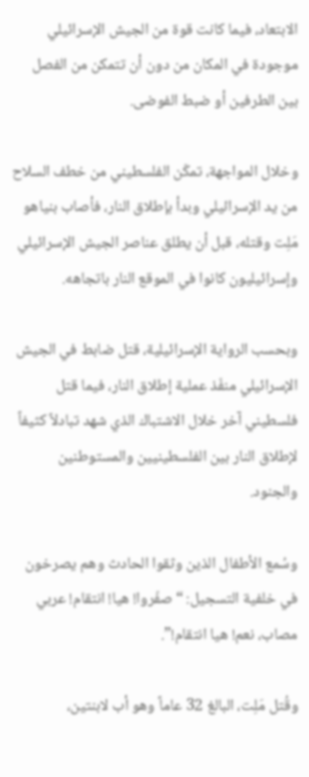الابتعاد، فيما كانت قوة من الجيش الإسرائيلي موجودة في المكان من دون أن تتمكن من الفصل بين الطرفين أو ضبط الفوضى.

وخلال المواجهة، تمكّن الفلسطيني من خطف السلاح من يد الإسرائيلي وبدأ بإطلاق النار، فأصاب بنياهو مَلِت وقتله، قبل أن يطلق عناصر الجيش الإسرائيلي وإسرائيليون كانوا في الموقع النار باتجاهه.

وبحسب الرواية الإسرائيلية، قتل ضابط في الجيش الإسرائيلي منفّذ عملية إطلاق النار، فيما قتل فلسطيني آخر خلال الاشتباك الذي شهد تبادلاً كثيفاً لإطلاق النار بين الفلسطينيين والمستوطنين والجنود.

وسُمع الأطفال الذين وثقوا الحادث وهم يصرخون في خلفية التسجيل: “صفّروا! هيا! انتقام! عربي مصاب، نعم! هيا انتقام!”.

وقُتل مَلِت، البالغ 32 عاماً وهو أب لابنتين،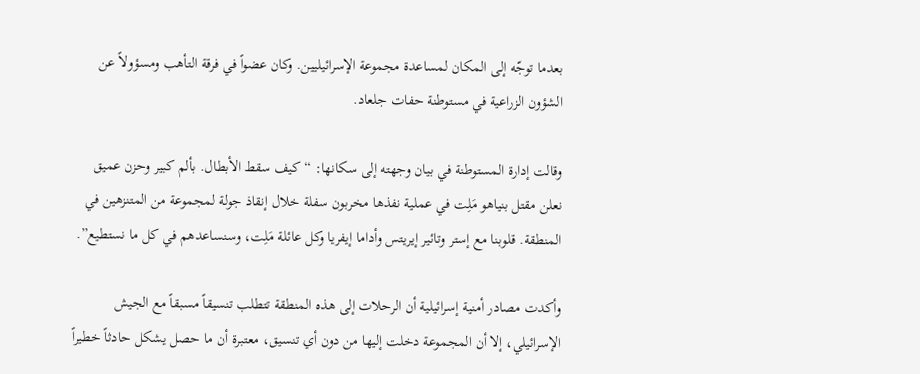بعدما توجّه إلى المكان لمساعدة مجموعة الإسرائيليين. وكان عضواً في فرقة التأهب ومسؤولاً عن الشؤون الزراعية في مستوطنة حفات جلعاد.

وقالت إدارة المستوطنة في بيان وجهته إلى سكانها: “كيف سقط الأبطال. بألم كبير وحزن عميق نعلن مقتل بنياهو مَلِت في عملية نفذها مخربون سفلة خلال إنقاذ جولة لمجموعة من المتنزهين في المنطقة. قلوبنا مع إستر وتائير إيريتس وأداما إيفريا وكل عائلة مَلِت، وسنساعدهم في كل ما نستطيع”.

وأكدت مصادر أمنية إسرائيلية أن الرحلات إلى هذه المنطقة تتطلب تنسيقاً مسبقاً مع الجيش الإسرائيلي، إلا أن المجموعة دخلت إليها من دون أي تنسيق، معتبرة أن ما حصل يشكل حادثاً خطيراً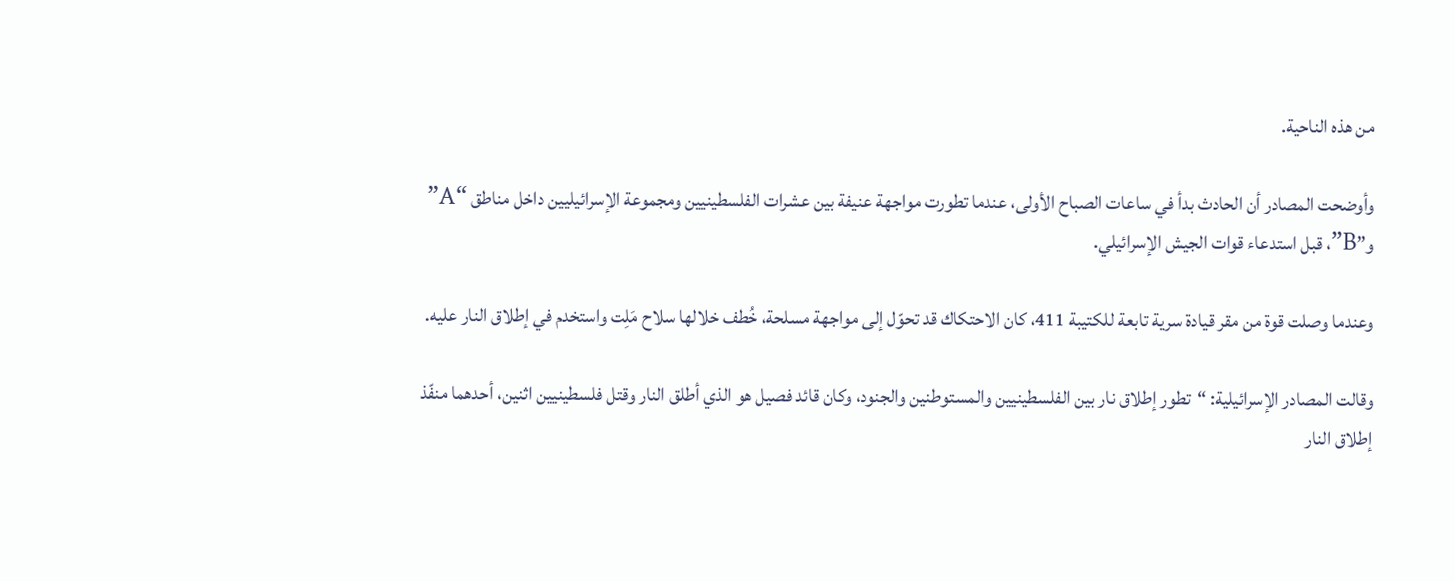من هذه الناحية.

وأوضحت المصادر أن الحادث بدأ في ساعات الصباح الأولى، عندما تطورت مواجهة عنيفة بين عشرات الفلسطينيين ومجموعة الإسرائيليين داخل مناطق “A” و”B”، قبل استدعاء قوات الجيش الإسرائيلي.

وعندما وصلت قوة من مقر قيادة سرية تابعة للكتيبة 411، كان الاحتكاك قد تحوّل إلى مواجهة مسلحة، خُطف خلالها سلاح مَلِت واستخدم في إطلاق النار عليه.

وقالت المصادر الإسرائيلية: “تطور إطلاق نار بين الفلسطينيين والمستوطنين والجنود، وكان قائد فصيل هو الذي أطلق النار وقتل فلسطينيين اثنين، أحدهما منفّذ إطلاق النار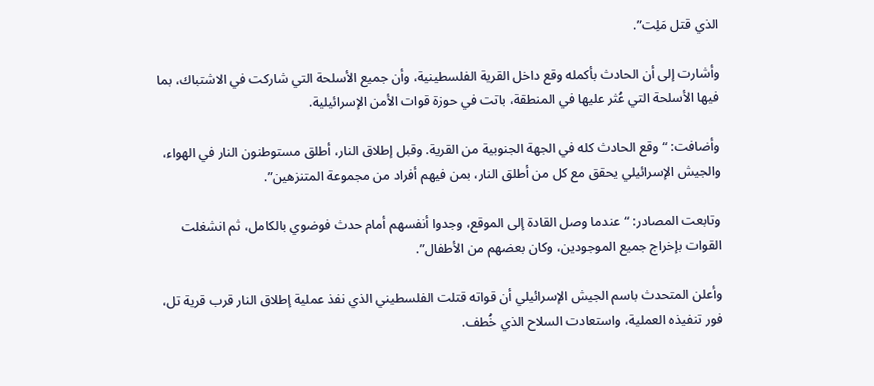الذي قتل مَلِت”.

وأشارت إلى أن الحادث بأكمله وقع داخل القرية الفلسطينية، وأن جميع الأسلحة التي شاركت في الاشتباك، بما فيها الأسلحة التي عُثر عليها في المنطقة، باتت في حوزة قوات الأمن الإسرائيلية.

وأضافت: “وقع الحادث كله في الجهة الجنوبية من القرية. وقبل إطلاق النار، أطلق مستوطنون النار في الهواء، والجيش الإسرائيلي يحقق مع كل من أطلق النار، بمن فيهم أفراد من مجموعة المتنزهين”.

وتابعت المصادر: “عندما وصل القادة إلى الموقع، وجدوا أنفسهم أمام حدث فوضوي بالكامل، ثم انشغلت القوات بإخراج جميع الموجودين، وكان بعضهم من الأطفال”.

وأعلن المتحدث باسم الجيش الإسرائيلي أن قواته قتلت الفلسطيني الذي نفذ عملية إطلاق النار قرب قرية تل، فور تنفيذه العملية، واستعادت السلاح الذي خُطف.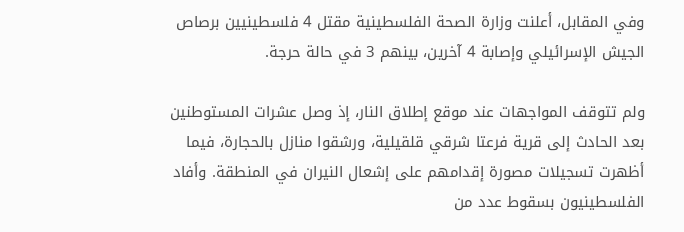وفي المقابل، أعلنت وزارة الصحة الفلسطينية مقتل 4 فلسطينيين برصاص الجيش الإسرائيلي وإصابة 4 آخرين، بينهم 3 في حالة حرجة.

ولم تتوقف المواجهات عند موقع إطلاق النار، إذ وصل عشرات المستوطنين بعد الحادث إلى قرية فرعتا شرقي قلقيلية، ورشقوا منازل بالحجارة، فيما أظهرت تسجيلات مصورة إقدامهم على إشعال النيران في المنطقة. وأفاد الفلسطينيون بسقوط عدد من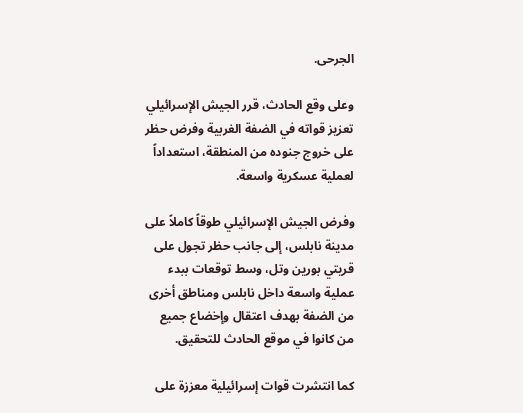الجرحى.

وعلى وقع الحادث، قرر الجيش الإسرائيلي تعزيز قواته في الضفة الغربية وفرض حظر على خروج جنوده من المنطقة، استعداداً لعملية عسكرية واسعة.

وفرض الجيش الإسرائيلي طوقاً كاملاً على مدينة نابلس، إلى جانب حظر تجول على قريتي بورين وتل، وسط توقعات ببدء عملية واسعة داخل نابلس ومناطق أخرى من الضفة بهدف اعتقال وإخضاع جميع من كانوا في موقع الحادث للتحقيق.

كما انتشرت قوات إسرائيلية معززة على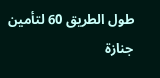طول الطريق 60 لتأمين جنازة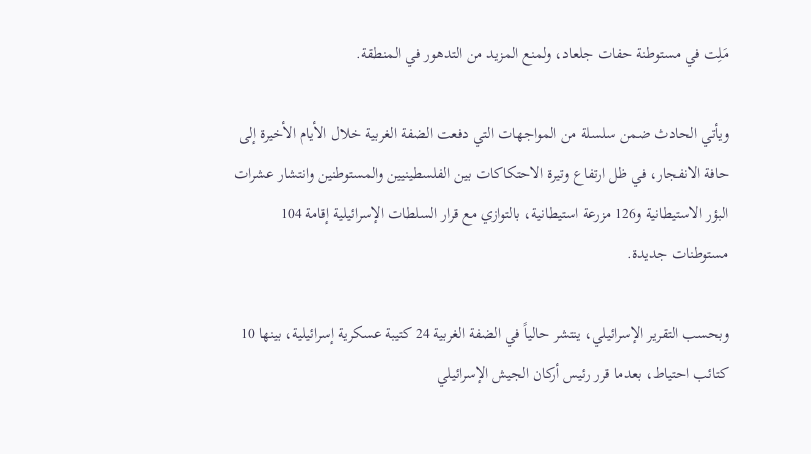مَلِت في مستوطنة حفات جلعاد، ولمنع المزيد من التدهور في المنطقة.

ويأتي الحادث ضمن سلسلة من المواجهات التي دفعت الضفة الغربية خلال الأيام الأخيرة إلى حافة الانفجار، في ظل ارتفاع وتيرة الاحتكاكات بين الفلسطينيين والمستوطنين وانتشار عشرات البؤر الاستيطانية و126 مزرعة استيطانية، بالتوازي مع قرار السلطات الإسرائيلية إقامة 104 مستوطنات جديدة.

وبحسب التقرير الإسرائيلي، ينتشر حالياً في الضفة الغربية 24 كتيبة عسكرية إسرائيلية، بينها 10 كتائب احتياط، بعدما قرر رئيس أركان الجيش الإسرائيلي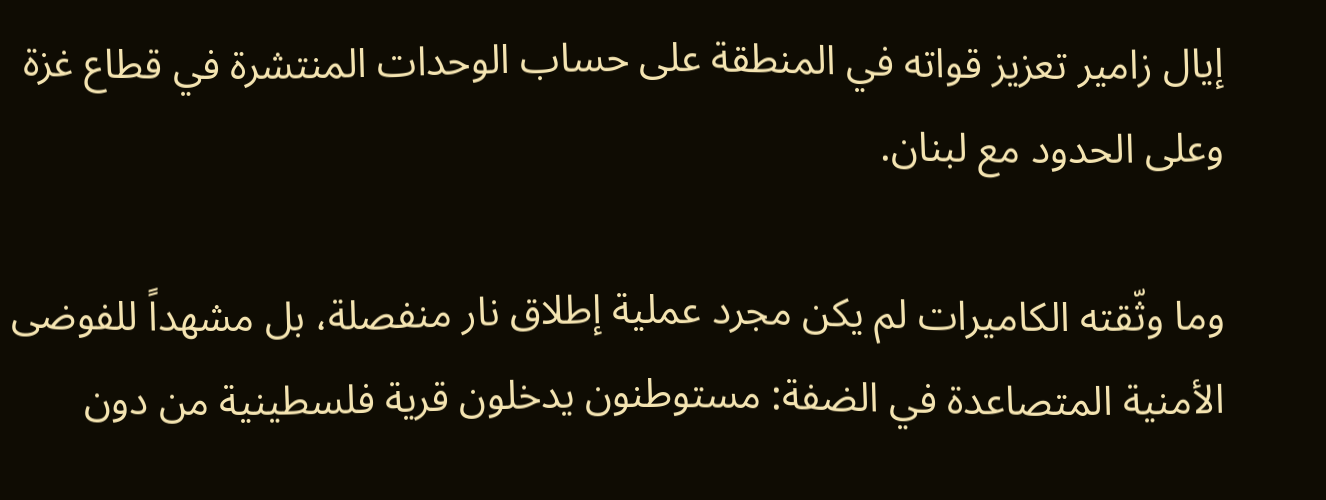إيال زامير تعزيز قواته في المنطقة على حساب الوحدات المنتشرة في قطاع غزة وعلى الحدود مع لبنان.

وما وثّقته الكاميرات لم يكن مجرد عملية إطلاق نار منفصلة، بل مشهداً للفوضى الأمنية المتصاعدة في الضفة: مستوطنون يدخلون قرية فلسطينية من دون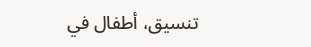تنسيق، أطفال في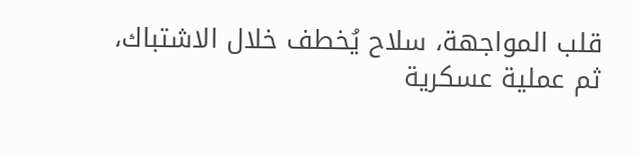قلب المواجهة، سلاح يُخطف خلال الاشتباك، ثم عملية عسكرية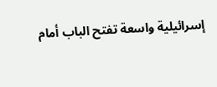إسرائيلية واسعة تفتح الباب أمام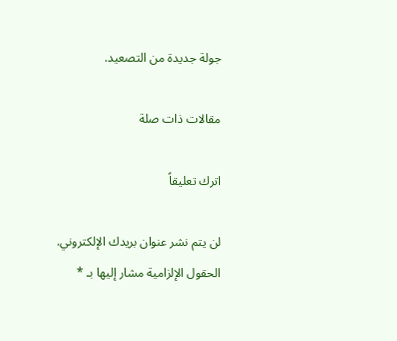جولة جديدة من التصعيد.

مقالات ذات صلة

اترك تعليقاً

لن يتم نشر عنوان بريدك الإلكتروني. الحقول الإلزامية مشار إليها بـ *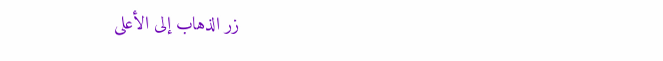زر الذهاب إلى الأعلى